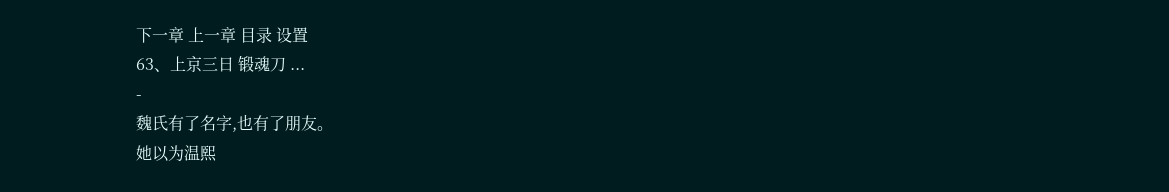下一章 上一章 目录 设置
63、上京三日 锻魂刀 ...
-
魏氏有了名字,也有了朋友。
她以为温熙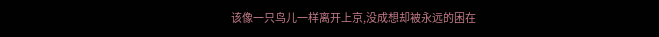该像一只鸟儿一样离开上京,没成想却被永远的困在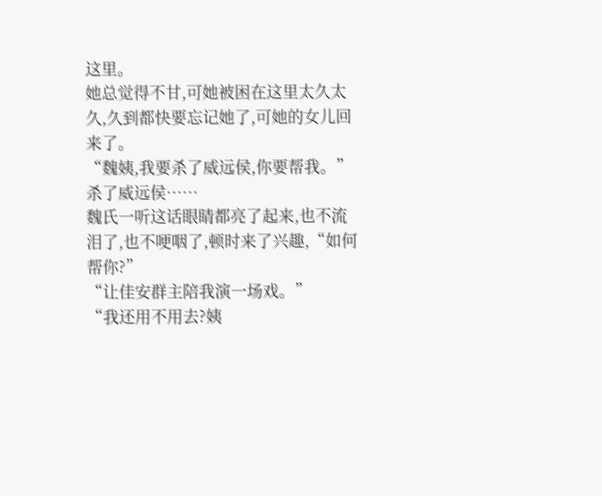这里。
她总觉得不甘,可她被困在这里太久太久,久到都快要忘记她了,可她的女儿回来了。
“魏姨,我要杀了威远侯,你要帮我。”
杀了威远侯……
魏氏一听这话眼睛都亮了起来,也不流泪了,也不哽咽了,顿时来了兴趣,“如何帮你?”
“让佳安群主陪我演一场戏。”
“我还用不用去?姨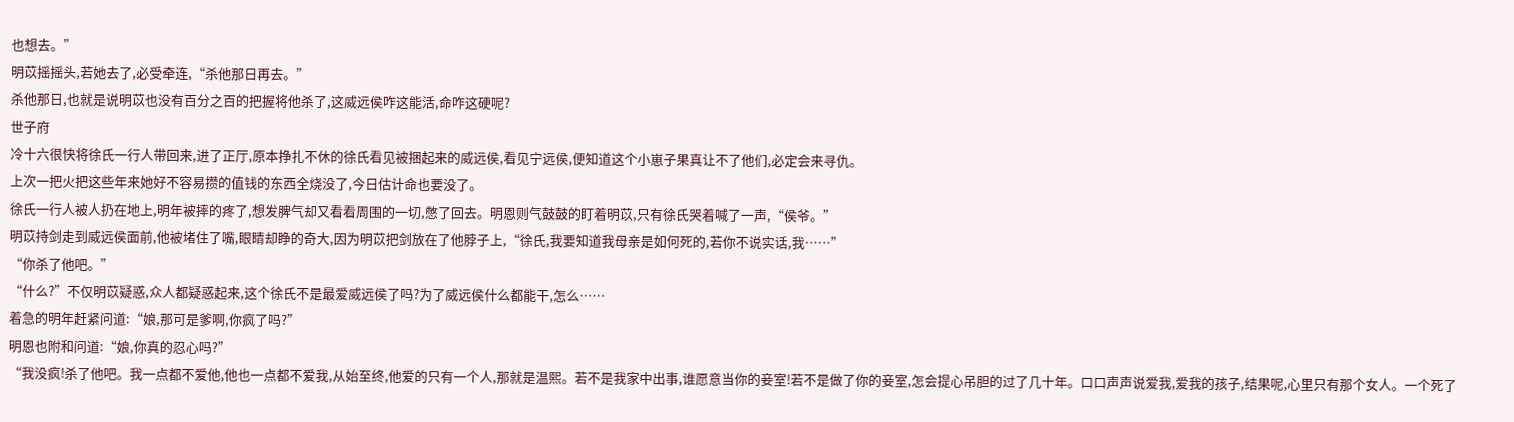也想去。”
明苡摇摇头,若她去了,必受牵连,“杀他那日再去。”
杀他那日,也就是说明苡也没有百分之百的把握将他杀了,这威远侯咋这能活,命咋这硬呢?
世子府
冷十六很快将徐氏一行人带回来,进了正厅,原本挣扎不休的徐氏看见被捆起来的威远侯,看见宁远侯,便知道这个小崽子果真让不了他们,必定会来寻仇。
上次一把火把这些年来她好不容易攒的值钱的东西全烧没了,今日估计命也要没了。
徐氏一行人被人扔在地上,明年被摔的疼了,想发脾气却又看看周围的一切,憋了回去。明恩则气鼓鼓的盯着明苡,只有徐氏哭着喊了一声,“侯爷。”
明苡持剑走到威远侯面前,他被堵住了嘴,眼睛却睁的奇大,因为明苡把剑放在了他脖子上,“徐氏,我要知道我母亲是如何死的,若你不说实话,我……”
“你杀了他吧。”
“什么?”不仅明苡疑惑,众人都疑惑起来,这个徐氏不是最爱威远侯了吗?为了威远侯什么都能干,怎么……
着急的明年赶紧问道:“娘,那可是爹啊,你疯了吗?”
明恩也附和问道:“娘,你真的忍心吗?”
“我没疯!杀了他吧。我一点都不爱他,他也一点都不爱我,从始至终,他爱的只有一个人,那就是温熙。若不是我家中出事,谁愿意当你的妾室!若不是做了你的妾室,怎会提心吊胆的过了几十年。口口声声说爱我,爱我的孩子,结果呢,心里只有那个女人。一个死了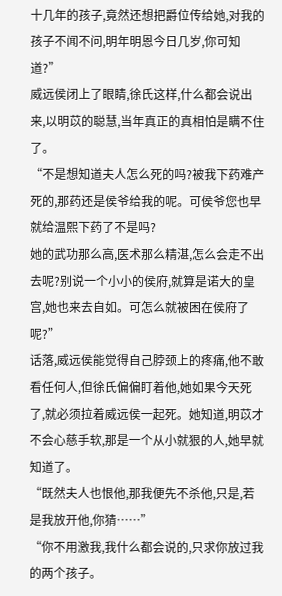十几年的孩子,竟然还想把爵位传给她,对我的孩子不闻不问,明年明恩今日几岁,你可知道?”
威远侯闭上了眼睛,徐氏这样,什么都会说出来,以明苡的聪慧,当年真正的真相怕是瞒不住了。
“不是想知道夫人怎么死的吗?被我下药难产死的,那药还是侯爷给我的呢。可侯爷您也早就给温熙下药了不是吗?
她的武功那么高,医术那么精湛,怎么会走不出去呢?别说一个小小的侯府,就算是诺大的皇宫,她也来去自如。可怎么就被困在侯府了呢?”
话落,威远侯能觉得自己脖颈上的疼痛,他不敢看任何人,但徐氏偏偏盯着他,她如果今天死了,就必须拉着威远侯一起死。她知道,明苡才不会心慈手软,那是一个从小就狠的人,她早就知道了。
“既然夫人也恨他,那我便先不杀他,只是,若是我放开他,你猜……”
“你不用激我,我什么都会说的,只求你放过我的两个孩子。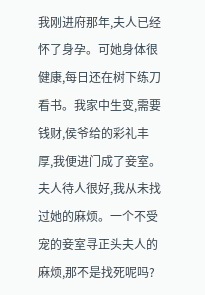我刚进府那年,夫人已经怀了身孕。可她身体很健康,每日还在树下练刀看书。我家中生变,需要钱财,侯爷给的彩礼丰厚,我便进门成了妾室。夫人待人很好,我从未找过她的麻烦。一个不受宠的妾室寻正头夫人的麻烦,那不是找死呢吗?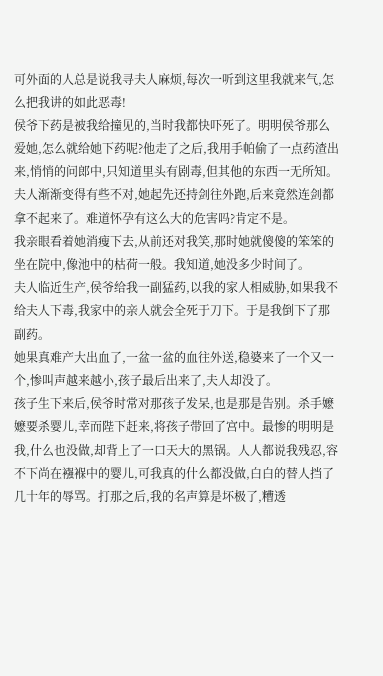可外面的人总是说我寻夫人麻烦,每次一听到这里我就来气,怎么把我讲的如此恶毒!
侯爷下药是被我给撞见的,当时我都快吓死了。明明侯爷那么爱她,怎么就给她下药呢?他走了之后,我用手帕偷了一点药渣出来,悄悄的问郎中,只知道里头有剧毒,但其他的东西一无所知。
夫人渐渐变得有些不对,她起先还持剑往外跑,后来竟然连剑都拿不起来了。难道怀孕有这么大的危害吗?肯定不是。
我亲眼看着她消瘦下去,从前还对我笑,那时她就傻傻的笨笨的坐在院中,像池中的枯荷一般。我知道,她没多少时间了。
夫人临近生产,侯爷给我一副猛药,以我的家人相威胁,如果我不给夫人下毒,我家中的亲人就会全死于刀下。于是我倒下了那副药。
她果真难产大出血了,一盆一盆的血往外送,稳婆来了一个又一个,惨叫声越来越小,孩子最后出来了,夫人却没了。
孩子生下来后,侯爷时常对那孩子发呆,也是那是告别。杀手嬷嬷要杀婴儿,幸而陛下赶来,将孩子带回了宫中。最惨的明明是我,什么也没做,却背上了一口天大的黑锅。人人都说我残忍,容不下尚在襁褓中的婴儿,可我真的什么都没做,白白的替人挡了几十年的辱骂。打那之后,我的名声算是坏极了,糟透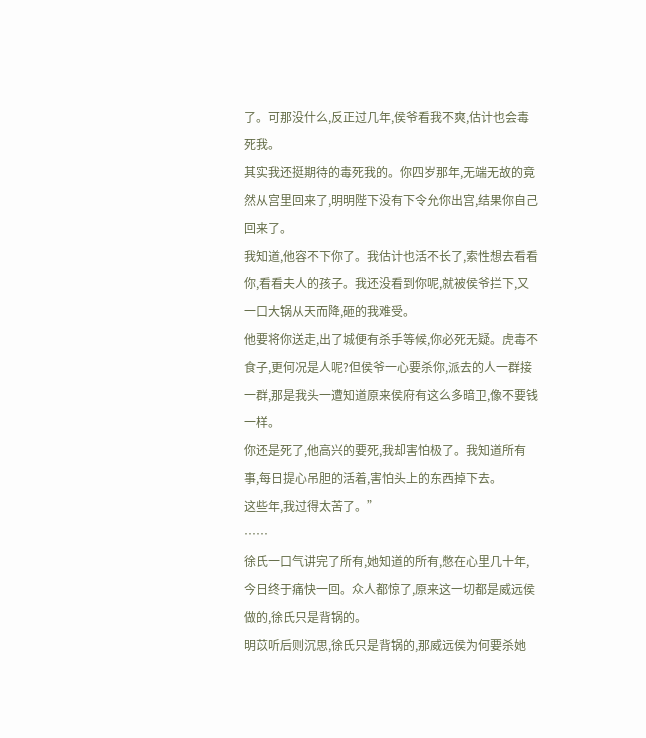了。可那没什么,反正过几年,侯爷看我不爽,估计也会毒死我。
其实我还挺期待的毒死我的。你四岁那年,无端无故的竟然从宫里回来了,明明陛下没有下令允你出宫,结果你自己回来了。
我知道,他容不下你了。我估计也活不长了,索性想去看看你,看看夫人的孩子。我还没看到你呢,就被侯爷拦下,又一口大锅从天而降,砸的我难受。
他要将你送走,出了城便有杀手等候,你必死无疑。虎毒不食子,更何况是人呢?但侯爷一心要杀你,派去的人一群接一群,那是我头一遭知道原来侯府有这么多暗卫,像不要钱一样。
你还是死了,他高兴的要死,我却害怕极了。我知道所有事,每日提心吊胆的活着,害怕头上的东西掉下去。
这些年,我过得太苦了。”
……
徐氏一口气讲完了所有,她知道的所有,憋在心里几十年,今日终于痛快一回。众人都惊了,原来这一切都是威远侯做的,徐氏只是背锅的。
明苡听后则沉思,徐氏只是背锅的,那威远侯为何要杀她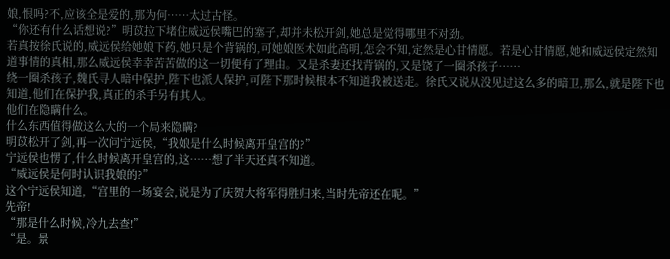娘,恨吗?不,应该全是爱的,那为何……太过古怪。
“你还有什么话想说?”明苡拉下堵住威远侯嘴巴的塞子,却并未松开剑,她总是觉得哪里不对劲。
若真按徐氏说的,威远侯给她娘下药,她只是个背锅的,可她娘医术如此高明,怎会不知,定然是心甘情愿。若是心甘情愿,她和威远侯定然知道事情的真相,那么威远侯幸幸苦苦做的这一切便有了理由。又是杀妻还找背锅的,又是饶了一圈杀孩子……
绕一圈杀孩子,魏氏寻人暗中保护,陛下也派人保护,可陛下那时候根本不知道我被送走。徐氏又说从没见过这么多的暗卫,那么,就是陛下也知道,他们在保护我,真正的杀手另有其人。
他们在隐瞒什么。
什么东西值得做这么大的一个局来隐瞒?
明苡松开了剑,再一次问宁远侯,“我娘是什么时候离开皇宫的?”
宁远侯也愣了,什么时候离开皇宫的,这……想了半天还真不知道。
“威远侯是何时认识我娘的?”
这个宁远侯知道,“宫里的一场宴会,说是为了庆贺大将军得胜归来,当时先帝还在呢。”
先帝!
“那是什么时候,冷九去查!”
“是。景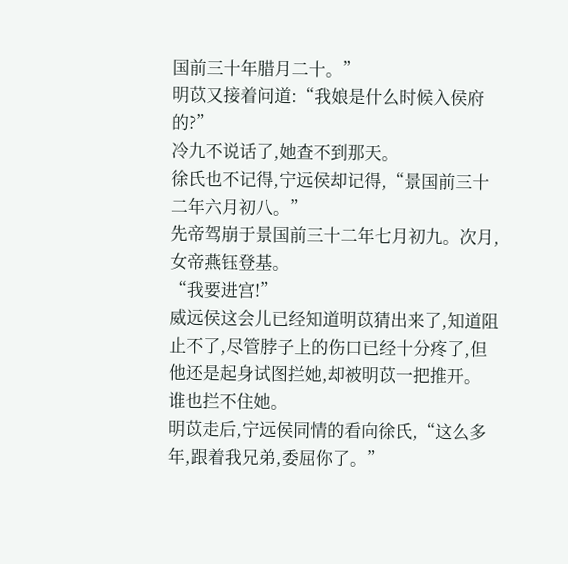国前三十年腊月二十。”
明苡又接着问道:“我娘是什么时候入侯府的?”
冷九不说话了,她查不到那天。
徐氏也不记得,宁远侯却记得,“景国前三十二年六月初八。”
先帝驾崩于景国前三十二年七月初九。次月,女帝燕钰登基。
“我要进宫!”
威远侯这会儿已经知道明苡猜出来了,知道阻止不了,尽管脖子上的伤口已经十分疼了,但他还是起身试图拦她,却被明苡一把推开。
谁也拦不住她。
明苡走后,宁远侯同情的看向徐氏,“这么多年,跟着我兄弟,委屈你了。”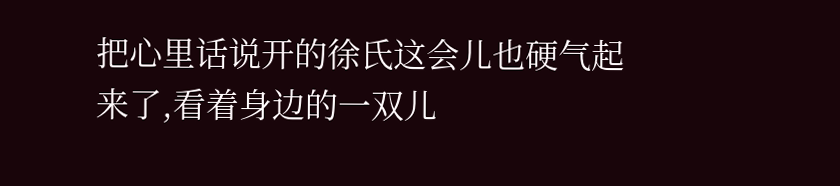把心里话说开的徐氏这会儿也硬气起来了,看着身边的一双儿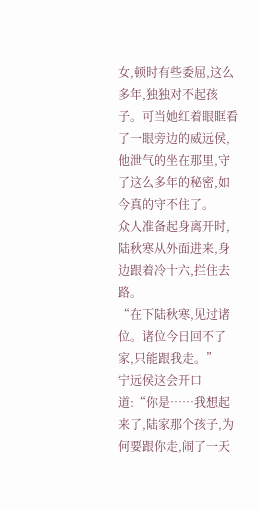女,顿时有些委屈,这么多年,独独对不起孩子。可当她红着眼眶看了一眼旁边的威远侯,他泄气的坐在那里,守了这么多年的秘密,如今真的守不住了。
众人准备起身离开时,陆秋寒从外面进来,身边跟着冷十六,拦住去路。
“在下陆秋寒,见过诸位。诸位今日回不了家,只能跟我走。”
宁远侯这会开口道:“你是……我想起来了,陆家那个孩子,为何要跟你走,闹了一天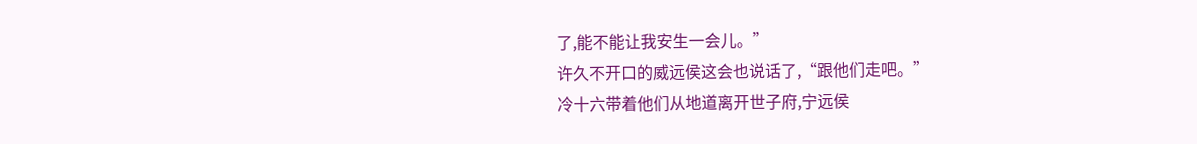了,能不能让我安生一会儿。”
许久不开口的威远侯这会也说话了,“跟他们走吧。”
冷十六带着他们从地道离开世子府,宁远侯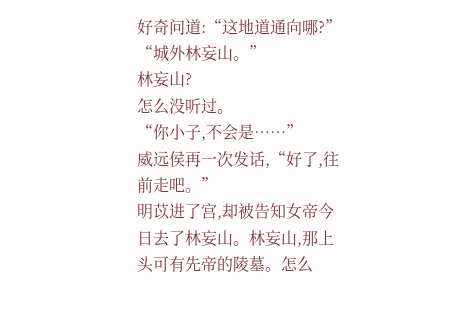好奇问道:“这地道通向哪?”
“城外林妄山。”
林妄山?
怎么没听过。
“你小子,不会是……”
威远侯再一次发话,“好了,往前走吧。”
明苡进了宫,却被告知女帝今日去了林妄山。林妄山,那上头可有先帝的陵墓。怎么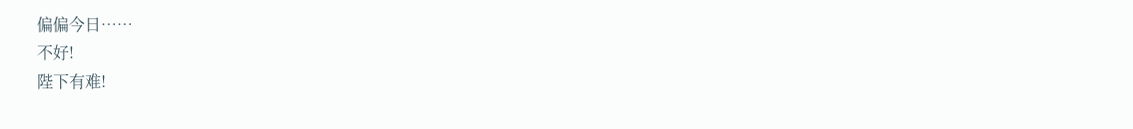偏偏今日……
不好!
陛下有难!